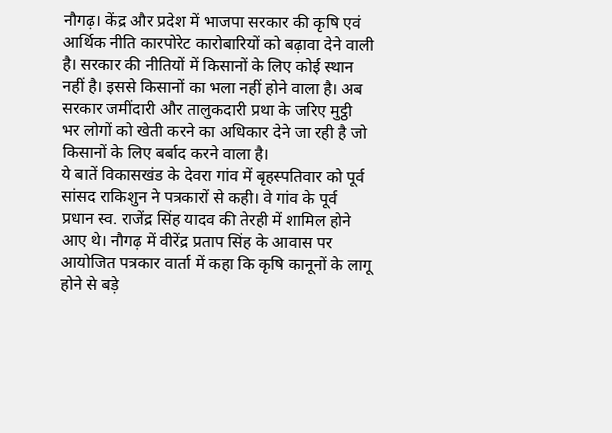नौगढ़। केंद्र और प्रदेश में भाजपा सरकार की कृषि एवं आर्थिक नीति कारपोरेट कारोबारियों को बढ़ावा देने वाली है। सरकार की नीतियों में किसानों के लिए कोई स्थान नहीं है। इससे किसानों का भला नहीं होने वाला है। अब सरकार जमींदारी और तालुकदारी प्रथा के जरिए मुट्ठी भर लोगों को खेती करने का अधिकार देने जा रही है जो किसानों के लिए बर्बाद करने वाला है।
ये बातें विकासखंड के देवरा गांव में बृहस्पतिवार को पूर्व सांसद राकिशुन ने पत्रकारों से कही। वे गांव के पूर्व प्रधान स्व. राजेंद्र सिंह यादव की तेरही में शामिल होने आए थे। नौगढ़ में वीरेंद्र प्रताप सिंह के आवास पर आयोजित पत्रकार वार्ता में कहा कि कृषि कानूनों के लागू होने से बड़े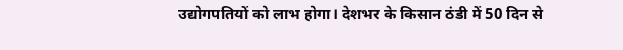उद्योगपतियों को लाभ होगा। देशभर के किसान ठंडी में 50 दिन से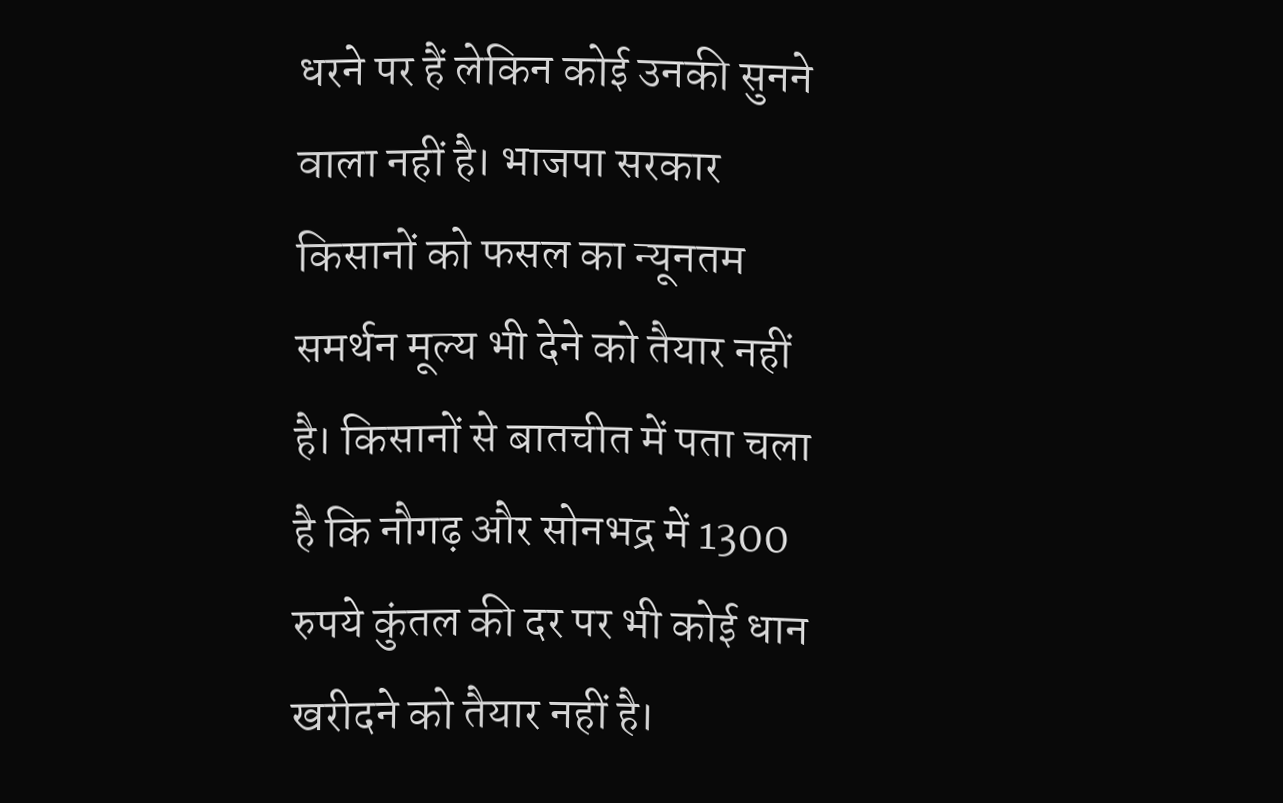धरने पर हैं लेकिन कोई उनकी सुनने वाला नहीं है। भाजपा सरकार किसानों को फसल का न्यूनतम समर्थन मूल्य भी देने को तैयार नहीं है। किसानों से बातचीत में पता चला है कि नौगढ़ और सोनभद्र में 1300 रुपये कुंतल की दर पर भी कोई धान खरीदने को तैयार नहीं है।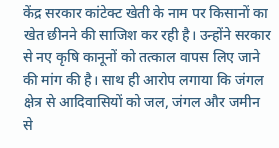केंद्र सरकार कांटेक्ट खेती के नाम पर किसानों का खेत छीनने की साजिश कर रही है। उन्होंने सरकार से नए कृषि कानूनों को तत्काल वापस लिए जाने की मांग की है। साथ ही आरोप लगाया कि जंगल क्षेत्र से आदिवासियों को जल, जंगल और जमीन से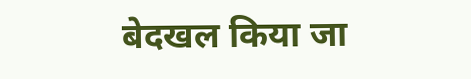बेदखल किया जा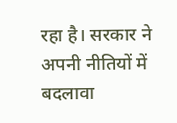रहा है। सरकार ने अपनी नीतियों में बदलावा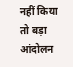नहीं किया तो बड़ा आंदोलन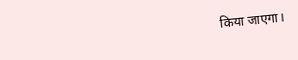किया जाएगा।